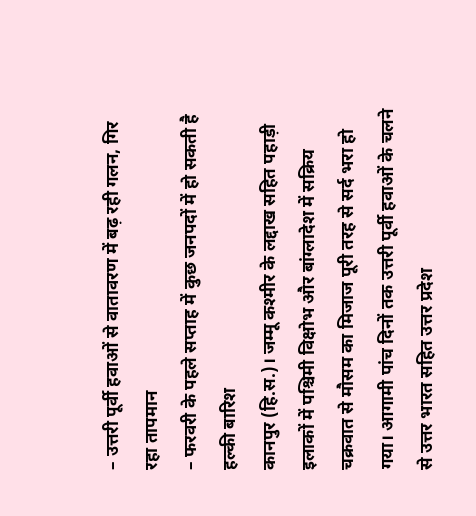– उत्तरी पूर्वी हवाओं से वातावरण में बढ़ रही गलन, गिर रहा तापमान
– फरवरी के पहले सप्ताह में कुछ जनपदों में हो सकती है हल्की बारिश
कानपुर (हि.स.)। जम्मू कश्मीर के लद्दाख सहित पहाड़ी इलाकों में पश्चिमी विक्षोभ और बांग्लादेश में सक्रिय चक्रवात से मौसम का मिजाज पूरी तरह से सर्द भरा हो गया। आगामी पांच दिनों तक उत्तरी पूर्वी हवाओं के चलने से उत्तर भारत सहित उत्तर प्रदेश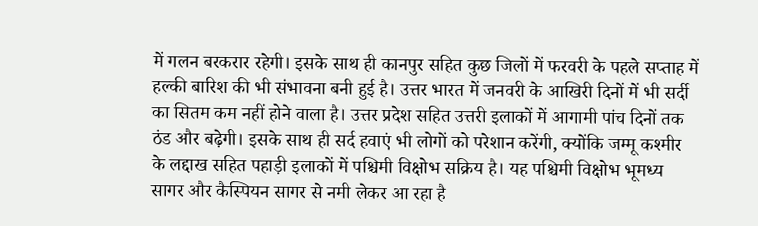में गलन बरकरार रहेगी। इसके साथ ही कानपुर सहित कुछ जिलों में फरवरी के पहले सप्ताह में हल्की बारिश की भी संभावना बनी हुई है। उत्तर भारत में जनवरी के आखिरी दिनों में भी सर्दी का सितम कम नहीं होने वाला है। उत्तर प्रदेश सहित उत्तरी इलाकों में आगामी पांच दिनों तक ठंड और बढ़ेगी। इसके साथ ही सर्द हवाएं भी लोगों को परेशान करेंगी, क्योंकि जम्मू कश्मीर के लद्दाख सहित पहाड़ी इलाकों में पश्चिमी विक्षोभ सक्रिय है। यह पश्चिमी विक्षोभ भूमध्य सागर और कैस्पियन सागर से नमी लेकर आ रहा है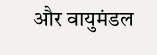और वायुमंडल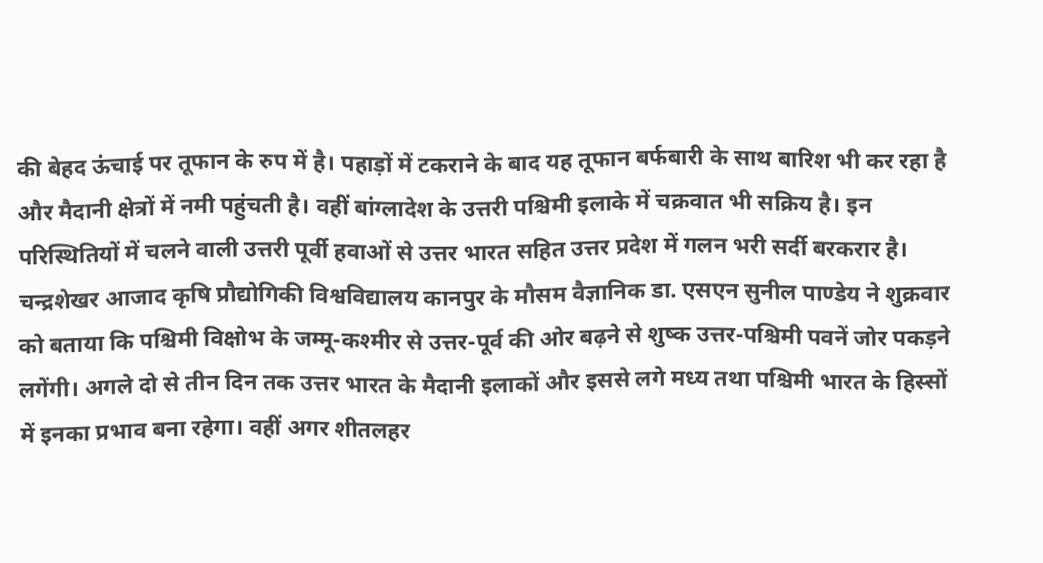की बेहद ऊंचाई पर तूफान के रुप में है। पहाड़ों में टकराने के बाद यह तूफान बर्फबारी के साथ बारिश भी कर रहा है और मैदानी क्षेत्रों में नमी पहुंचती है। वहीं बांग्लादेश के उत्तरी पश्चिमी इलाके में चक्रवात भी सक्रिय है। इन परिस्थितियों में चलने वाली उत्तरी पूर्वी हवाओं से उत्तर भारत सहित उत्तर प्रदेश में गलन भरी सर्दी बरकरार है।
चन्द्रशेखर आजाद कृषि प्रौद्योगिकी विश्वविद्यालय कानपुर के मौसम वैज्ञानिक डा. एसएन सुनील पाण्डेय ने शुक्रवार को बताया कि पश्चिमी विक्षोभ के जम्मू-कश्मीर से उत्तर-पूर्व की ओर बढ़ने से शुष्क उत्तर-पश्चिमी पवनें जोर पकड़ने लगेंगी। अगले दो से तीन दिन तक उत्तर भारत के मैदानी इलाकों और इससे लगे मध्य तथा पश्चिमी भारत के हिस्सों में इनका प्रभाव बना रहेगा। वहीं अगर शीतलहर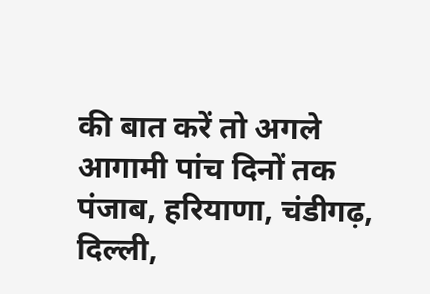की बात करें तो अगले आगामी पांच दिनों तक पंजाब, हरियाणा, चंडीगढ़, दिल्ली,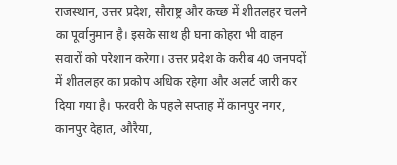राजस्थान, उत्तर प्रदेश, सौराष्ट्र और कच्छ में शीतलहर चलने का पूर्वानुमान है। इसके साथ ही घना कोहरा भी वाहन सवारों को परेशान करेगा। उत्तर प्रदेश के करीब 40 जनपदों में शीतलहर का प्रकोप अधिक रहेगा और अलर्ट जारी कर दिया गया है। फरवरी के पहले सप्ताह में कानपुर नगर, कानपुर देहात, औरैया,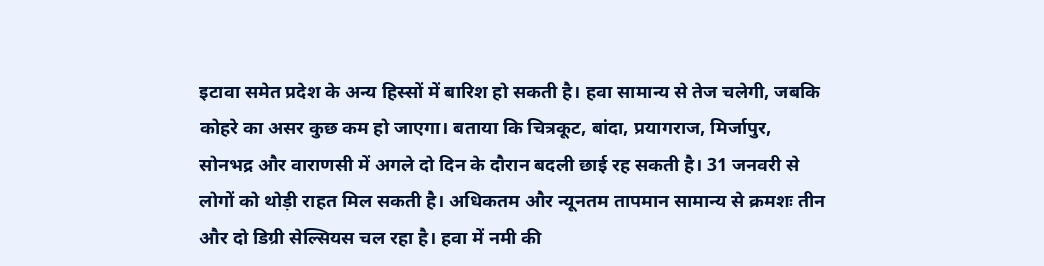इटावा समेत प्रदेश के अन्य हिस्सों में बारिश हो सकती है। हवा सामान्य से तेज चलेगी, जबकि कोहरे का असर कुछ कम हो जाएगा। बताया कि चित्रकूट, बांदा, प्रयागराज, मिर्जापुर, सोनभद्र और वाराणसी में अगले दो दिन के दौरान बदली छाई रह सकती है। 31 जनवरी से लोगों को थोड़ी राहत मिल सकती है। अधिकतम और न्यूनतम तापमान सामान्य से क्रमशः तीन और दो डिग्री सेल्सियस चल रहा है। हवा में नमी की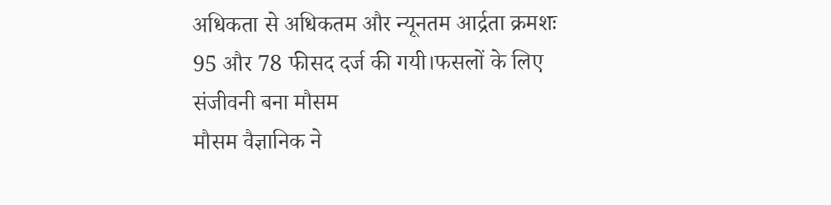अधिकता से अधिकतम और न्यूनतम आर्द्रता क्रमशः 95 और 78 फीसद दर्ज की गयी।फसलों के लिए संजीवनी बना मौसम
मौसम वैज्ञानिक ने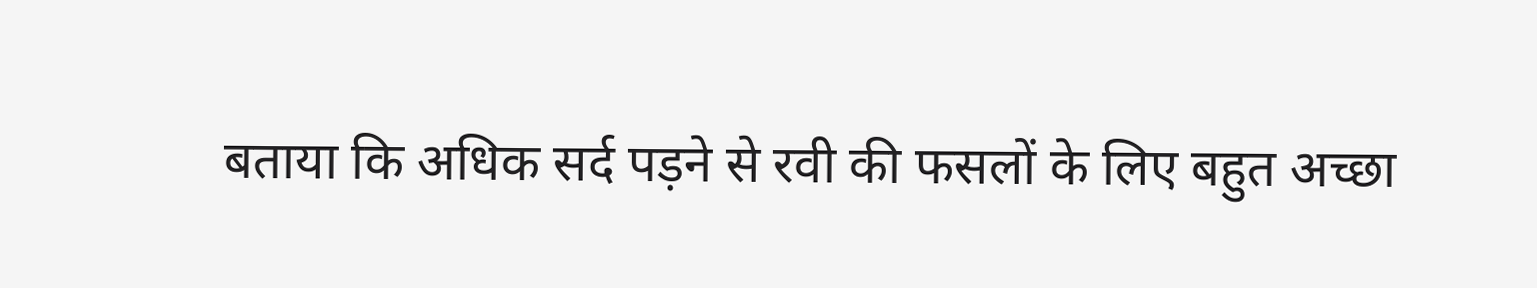बताया कि अधिक सर्द पड़ने से रवी की फसलों के लिए बहुत अच्छा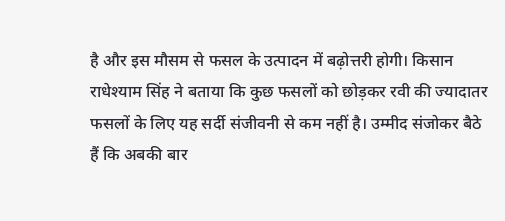है और इस मौसम से फसल के उत्पादन में बढ़ोत्तरी होगी। किसान राधेश्याम सिंह ने बताया कि कुछ फसलों को छोड़कर रवी की ज्यादातर फसलों के लिए यह सर्दी संजीवनी से कम नहीं है। उम्मीद संजोकर बैठे हैं कि अबकी बार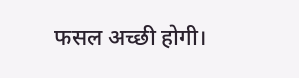फसल अच्छी होगी।